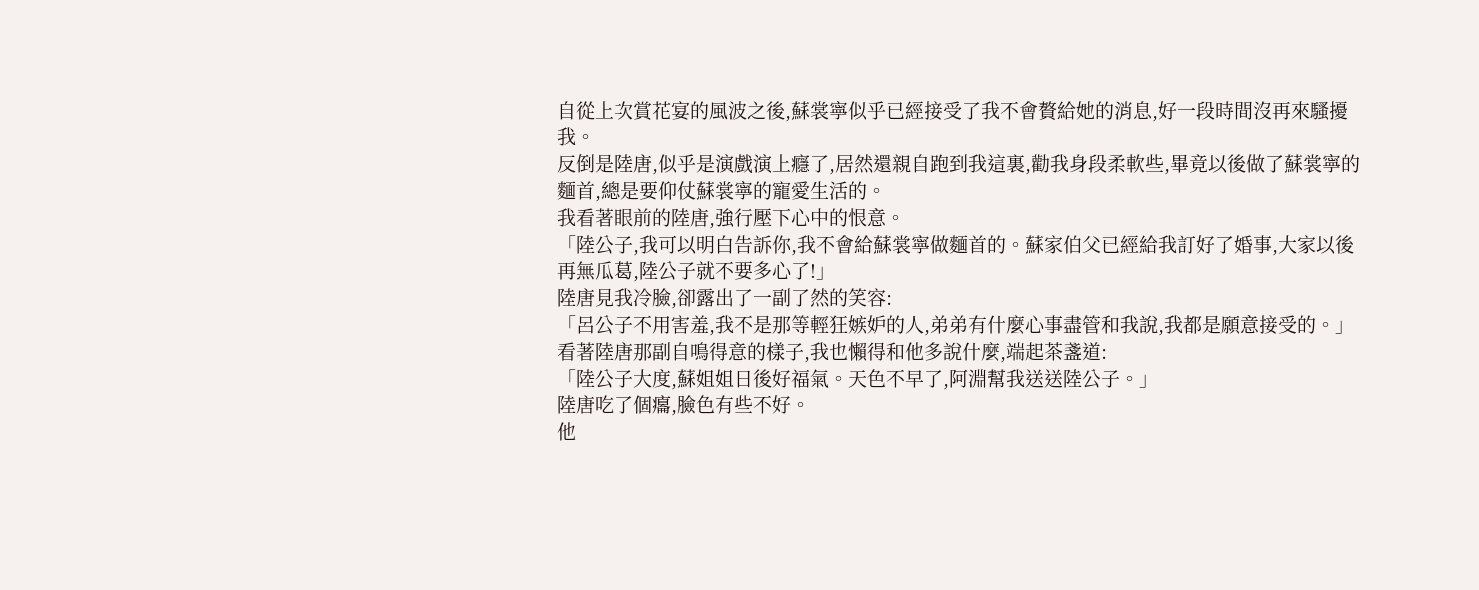自從上次賞花宴的風波之後,蘇裳寧似乎已經接受了我不會贅給她的消息,好一段時間沒再來騷擾我。
反倒是陸唐,似乎是演戲演上癮了,居然還親自跑到我這裏,勸我身段柔軟些,畢竟以後做了蘇裳寧的麵首,總是要仰仗蘇裳寧的寵愛生活的。
我看著眼前的陸唐,強行壓下心中的恨意。
「陸公子,我可以明白告訴你,我不會給蘇裳寧做麵首的。蘇家伯父已經給我訂好了婚事,大家以後再無瓜葛,陸公子就不要多心了!」
陸唐見我冷臉,卻露出了一副了然的笑容:
「呂公子不用害羞,我不是那等輕狂嫉妒的人,弟弟有什麼心事盡管和我說,我都是願意接受的。」
看著陸唐那副自鳴得意的樣子,我也懶得和他多說什麼,端起茶盞道:
「陸公子大度,蘇姐姐日後好福氣。天色不早了,阿淵幫我送送陸公子。」
陸唐吃了個癟,臉色有些不好。
他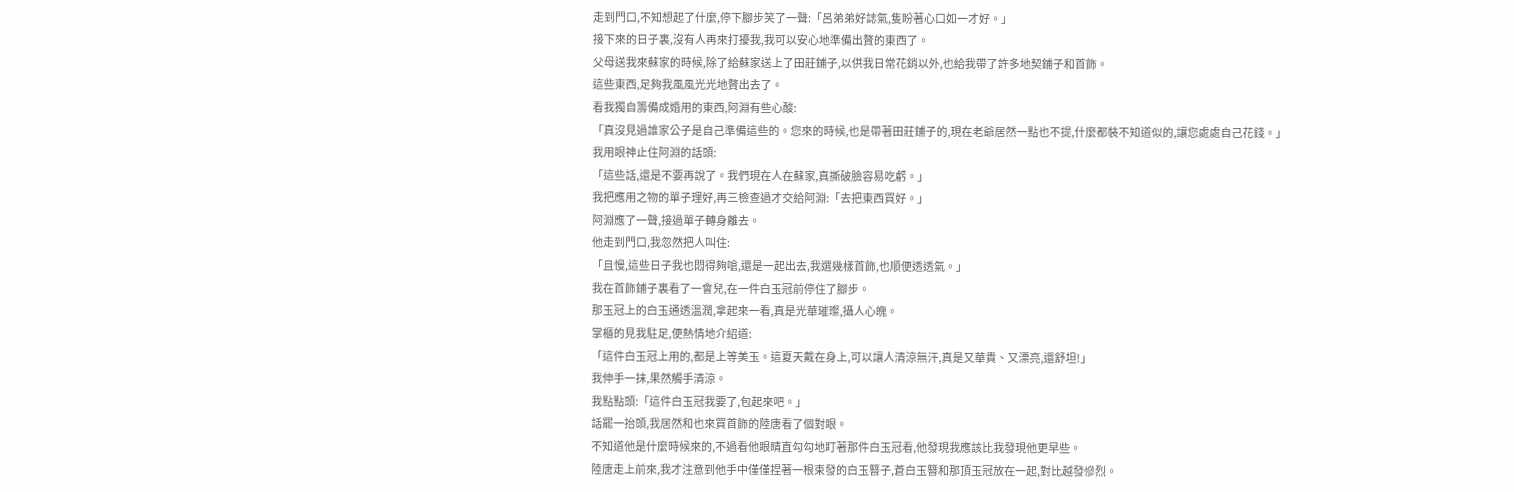走到門口,不知想起了什麼,停下腳步笑了一聲:「呂弟弟好誌氣,隻盼著心口如一才好。」
接下來的日子裏,沒有人再來打擾我,我可以安心地準備出贅的東西了。
父母送我來蘇家的時候,除了給蘇家送上了田莊鋪子,以供我日常花銷以外,也給我帶了許多地契鋪子和首飾。
這些東西,足夠我風風光光地贅出去了。
看我獨自籌備成婚用的東西,阿淵有些心酸:
「真沒見過誰家公子是自己準備這些的。您來的時候,也是帶著田莊鋪子的,現在老爺居然一點也不提,什麼都裝不知道似的,讓您處處自己花錢。」
我用眼神止住阿淵的話頭:
「這些話,還是不要再說了。我們現在人在蘇家,真撕破臉容易吃虧。」
我把應用之物的單子理好,再三檢查過才交給阿淵:「去把東西買好。」
阿淵應了一聲,接過單子轉身離去。
他走到門口,我忽然把人叫住:
「且慢,這些日子我也悶得夠嗆,還是一起出去,我選幾樣首飾,也順便透透氣。」
我在首飾鋪子裏看了一會兒,在一件白玉冠前停住了腳步。
那玉冠上的白玉通透溫潤,拿起來一看,真是光華璀璨,攝人心魄。
掌櫃的見我駐足,便熱情地介紹道:
「這件白玉冠上用的,都是上等美玉。這夏天戴在身上,可以讓人清涼無汗,真是又華貴、又漂亮,還舒坦!」
我伸手一抹,果然觸手清涼。
我點點頭:「這件白玉冠我要了,包起來吧。」
話罷一抬頭,我居然和也來買首飾的陸唐看了個對眼。
不知道他是什麼時候來的,不過看他眼睛直勾勾地盯著那件白玉冠看,他發現我應該比我發現他更早些。
陸唐走上前來,我才注意到他手中僅僅捏著一根束發的白玉簪子,蒼白玉簪和那頂玉冠放在一起,對比越發慘烈。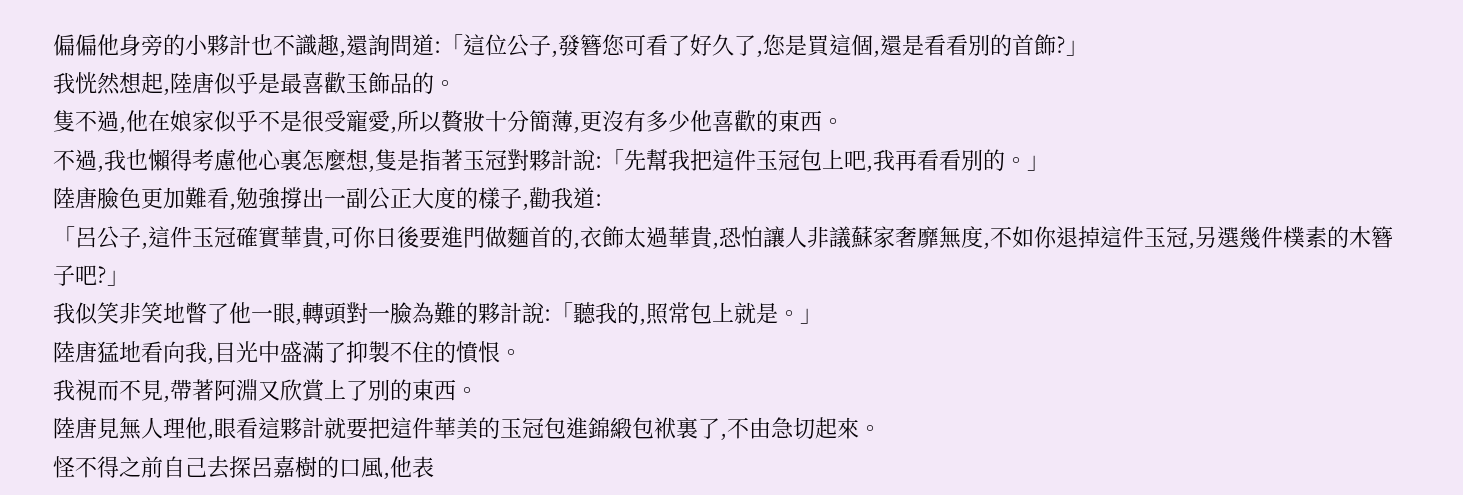偏偏他身旁的小夥計也不識趣,還詢問道:「這位公子,發簪您可看了好久了,您是買這個,還是看看別的首飾?」
我恍然想起,陸唐似乎是最喜歡玉飾品的。
隻不過,他在娘家似乎不是很受寵愛,所以贅妝十分簡薄,更沒有多少他喜歡的東西。
不過,我也懶得考慮他心裏怎麼想,隻是指著玉冠對夥計說:「先幫我把這件玉冠包上吧,我再看看別的。」
陸唐臉色更加難看,勉強撐出一副公正大度的樣子,勸我道:
「呂公子,這件玉冠確實華貴,可你日後要進門做麵首的,衣飾太過華貴,恐怕讓人非議蘇家奢靡無度,不如你退掉這件玉冠,另選幾件樸素的木簪子吧?」
我似笑非笑地瞥了他一眼,轉頭對一臉為難的夥計說:「聽我的,照常包上就是。」
陸唐猛地看向我,目光中盛滿了抑製不住的憤恨。
我視而不見,帶著阿淵又欣賞上了別的東西。
陸唐見無人理他,眼看這夥計就要把這件華美的玉冠包進錦緞包袱裏了,不由急切起來。
怪不得之前自己去探呂嘉樹的口風,他表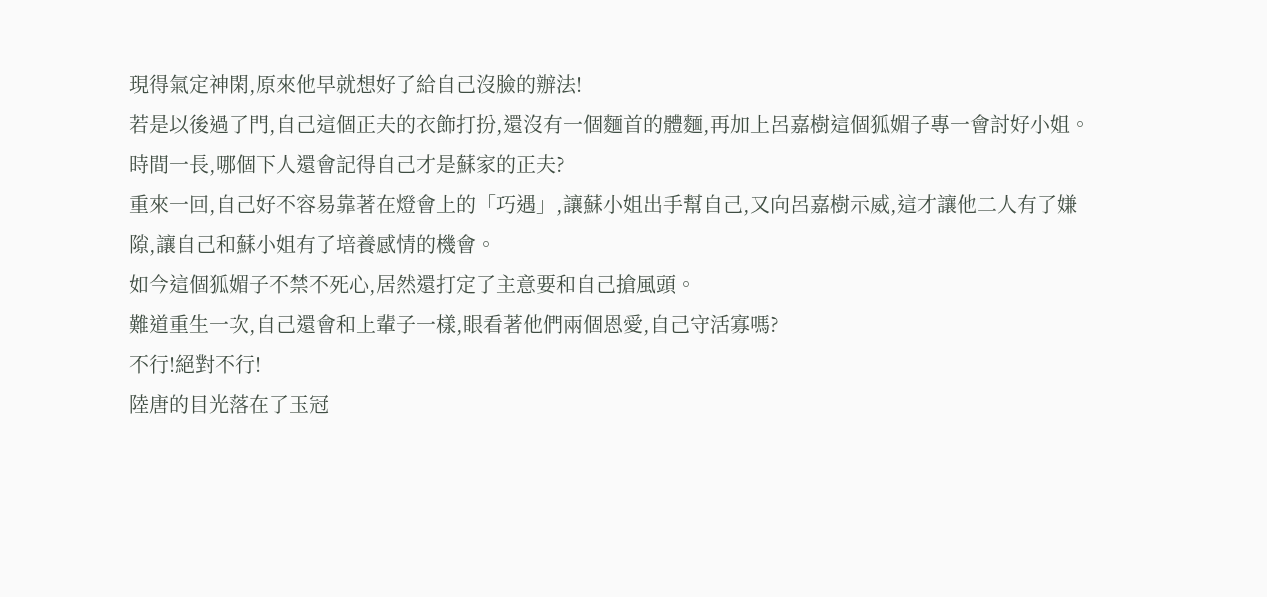現得氣定神閑,原來他早就想好了給自己沒臉的辦法!
若是以後過了門,自己這個正夫的衣飾打扮,還沒有一個麵首的體麵,再加上呂嘉樹這個狐媚子專一會討好小姐。
時間一長,哪個下人還會記得自己才是蘇家的正夫?
重來一回,自己好不容易靠著在燈會上的「巧遇」,讓蘇小姐出手幫自己,又向呂嘉樹示威,這才讓他二人有了嫌隙,讓自己和蘇小姐有了培養感情的機會。
如今這個狐媚子不禁不死心,居然還打定了主意要和自己搶風頭。
難道重生一次,自己還會和上輩子一樣,眼看著他們兩個恩愛,自己守活寡嗎?
不行!絕對不行!
陸唐的目光落在了玉冠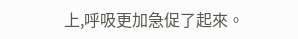上,呼吸更加急促了起來。